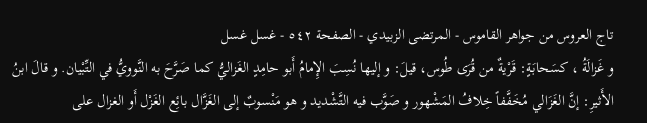تاج العروس من جواهر القاموس - المرتضى الزبيدي - الصفحة ٥٤٢ - غسل غسل
و غَزالَةُ ، كسَحابَةٍ: قَرْيةٌ من قُرَى طُوس، قيلَ: و إليها نُسِبَ الإِمامُ أَبو حامِدٍ الغَزاليُّ كما صَرَّحَ به النَّوويُّ في التِّبْيان. و قالَ ابنُ الأَثيرِ: إنَّ الغَزَالي مُخَفَّفاً خِلافُ المَشْهور و صَوَّب فيه التَّشْديد و هو مَنْسوبٌ إلى الغَزَّال بائِع الغَزْل أَو الغزال على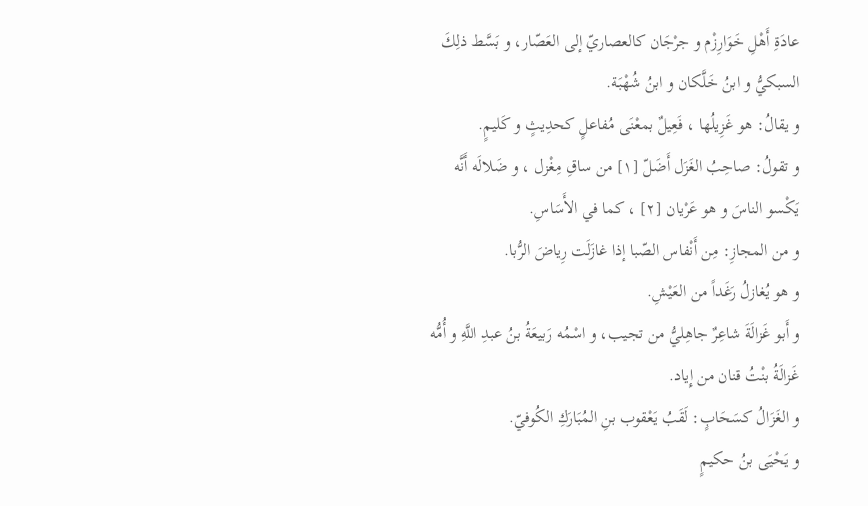عادَةِ أَهْلِ خَوَارِزْم و جرْجَان كالعصاريّ إلى العَصّار، و بَسَّط ذلِكَ السبكيُّ و ابنُ خَلَّكان و ابنُ شُهْبَة.
و يقالُ: هو غَزِيلُها ، فَعِيلٌ بمعْنَى مُفاعلٍ كحدِيثٍ و كَليمٍ.
و تقولُ: صاحِبُ الغَزَل أَضَلّ [١] من ساقِ مِغْزل ، و ضَلالَه أَنَّه يَكْسو الناسَ و هو عَرْيان [٢] ، كما في الأَسَاسِ.
و من المجازِ: مِن أَنْفاس الصّبا إذا غازَلَت رِياضَ الرُّبا.
و هو يُغازلُ رَغَداً من العَيْشِ.
و أَبو غَزالَةَ شاعِرٌ جاهِليُّ من تجيب، و اسْمُه رَبيعَةُ بنُ عبدِ اللَّهِ و أُمُّه غَزالَةُ بنْتُ قنان من إِياد.
و الغَزَالُ كسَحَابٍ: لَقَبُ يَعْقوب بنِ المُبَارَكِ الكُوفيّ.
و يَحْيَى بنُ حكيمٍ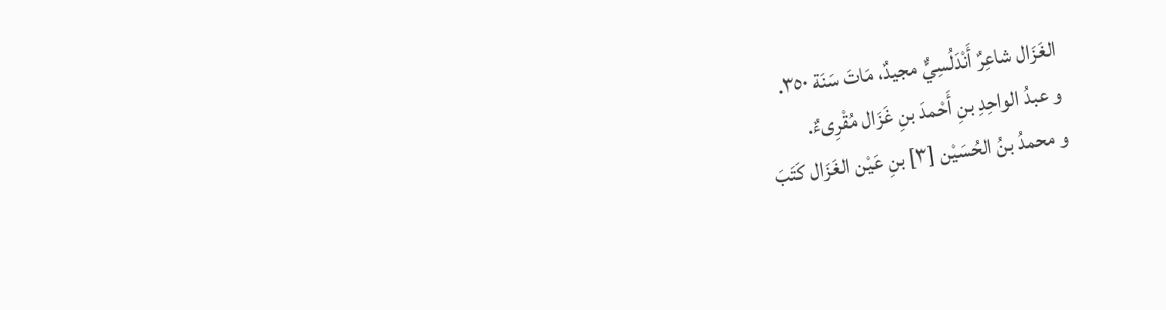الغَزَال شاعِرٌ أَنْدَلُسِيٌّ مجيدٌ، مَاتَ سَنَة ٣٥٠.
و عبدُ الواحِدِ بنِ أَحْمدَ بنِ غَزَال مُقْرِىءٌ.
و محمدُ بنُ الحُسَيْن [٣] بنِ عَيْن الغَزَال كَتَبَ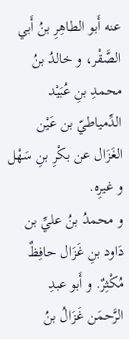عنه أَبو الطاهِرِ بنُ أَبي الصَّقْر، و خالدُ بنُ محمدِ بنِ عُبَيْد الدِّمياطيّ بن عَيْن الغَزَال عن بكْرِ بنِ سَهْل و غيرِه.
و محمدُ بنُ عليِّ بن دَاود بنِ غَزَال حافِظٌ مُكْثِرٌ. و أَبو عبدِ الرَّحمَن غَزَالُ بنُ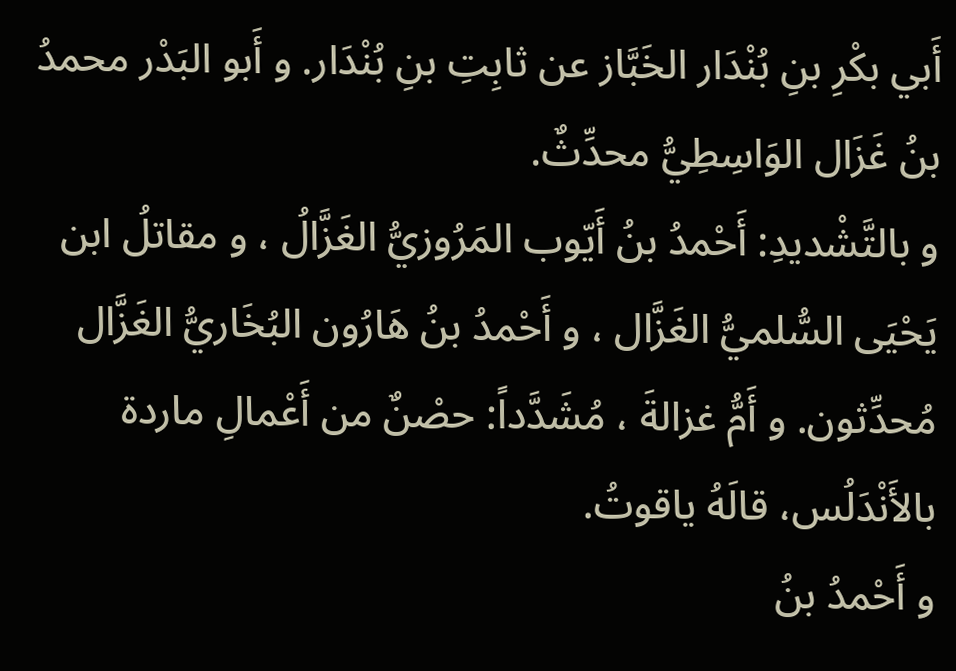أَبي بكْرِ بنِ بُنْدَار الخَبَّاز عن ثابِتِ بنِ بُنْدَار. و أَبو البَدْر محمدُ بنُ غَزَال الوَاسِطِيُّ محدِّثٌ.
و بالتَّشْديدِ: أَحْمدُ بنُ أَيّوب المَرُوزيُّ الغَزَّالُ ، و مقاتلُ ابن يَحْيَى السُّلميُّ الغَزَّال ، و أَحْمدُ بنُ هَارُون البُخَاريُّ الغَزَّال مُحدِّثون. و أَمُّ غزالةَ ، مُشَدَّداً: حصْنٌ من أَعْمالِ ماردة بالأَنْدَلُس، قالَهُ ياقوتُ.
و أَحْمدُ بنُ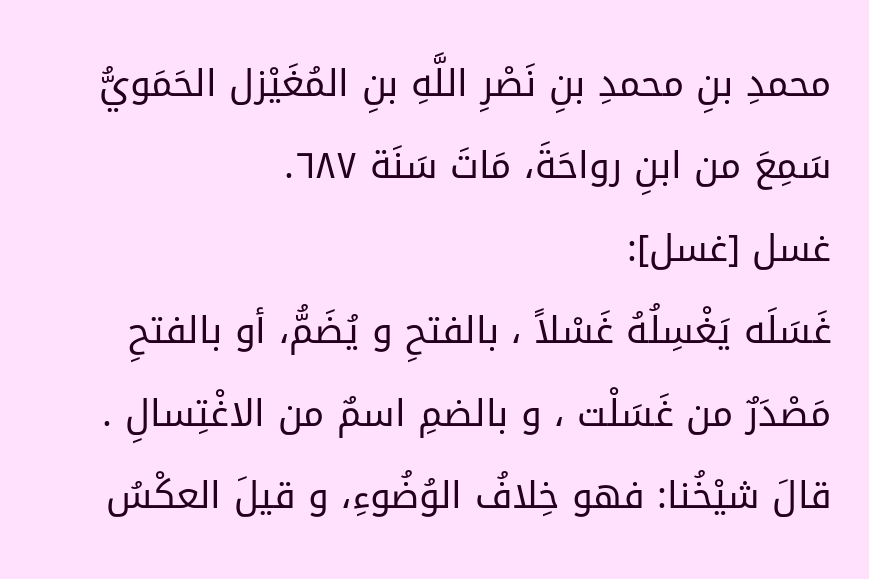محمدِ بنِ محمدِ بنِ نَصْرِ اللَّهِ بنِ المُغَيْزل الحَمَويُّ سَمِعَ من ابنِ رواحَةَ، مَاتَ سَنَة ٦٨٧.
غسل [غسل]:
غَسَلَه يَغْسِلُهُ غَسْلاً ، بالفتحِ و يُضَمُّ، أو بالفتحِ مَصْدَرٌ من غَسَلْت ، و بالضمِ اسمٌ من الاغْتِسالِ .
قالَ شيْخُنا: فهو خِلافُ الوُضُوءِ، و قيلَ العكْسُ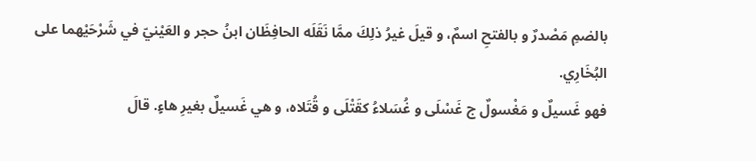بالضمِ مَصْدرٌ و بالفتحِ اسمٌ، و قيلَ غيرُ ذلِكَ ممَّا نَقَلَه الحافِظَان ابنُ حجر و العَيْنيّ في شَرْحَيْهما على البُخَارِي.
فهو غَسيلٌ و مَغْسولٌ ج غَسْلَى و غُسَلاءُ كقَتْلَى و قُتَلاه، و هي غَسيلٌ بغيرِ هاءٍ. قالَ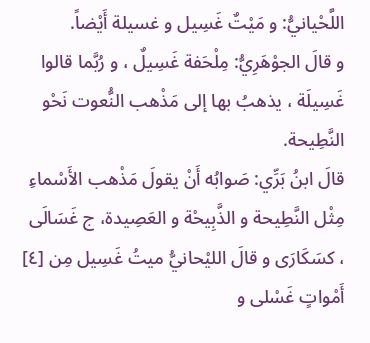اللَّحْيانيُّ: و مَيْتٌ غَسِيل و غسيلة أَيْضاً.
و قالَ الجوْهَرِيُّ: مِلْحَفة غَسِيلٌ ، و رُبَّما قالوا غَسِيلَة ، يذهبُ بها إلى مَذْهب النُّعوت نَحْو النَّطِيحة.
قالَ ابنُ بَرِّي: صَوابُه أَنْ يقولَ مَذْهب الأَسْماءِ مِثْل النَّطِيحة و الذَّبِيحْة و العَصِيدة، ج غَسَالَى ، كسَكَارَى و قالَ الليْحانيُّ ميتُ غَسِيل مِن [٤] أَمْواتٍ غَسْلى و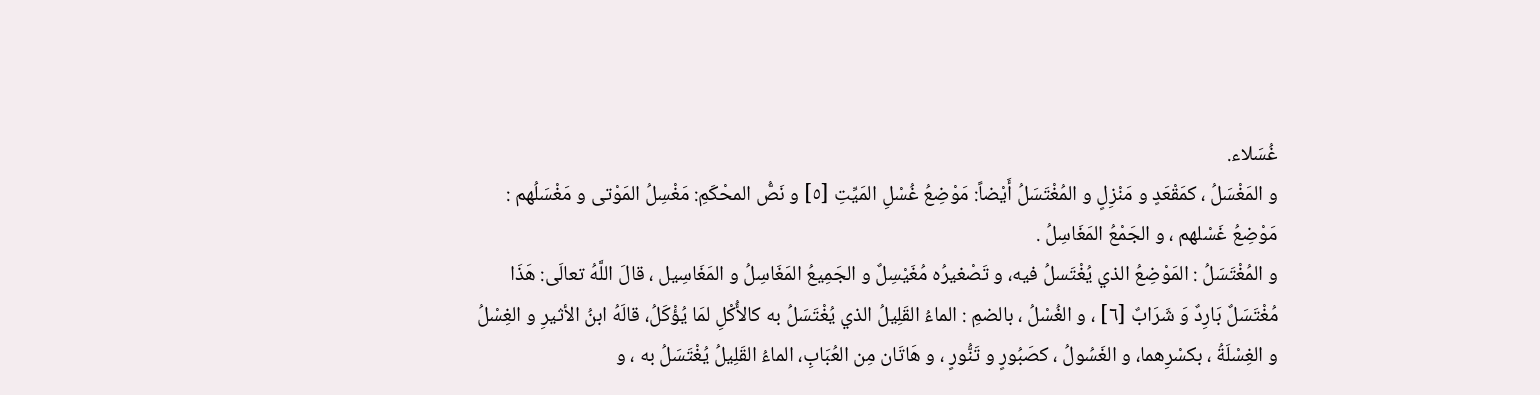غُسَلاء.
و المَغْسَلُ ، كمَقْعَدٍ و مَنْزِلٍ و المُغْتَسَلُ أَيْضاً: مَوْضِعُ غُسْلِ المَيِّتِ [٥] و نَصُّ المحْكَمِ: مَغْسِلُ المَوْتى و مَغْسَلُهم :
مَوْضِعُ غَسْلهم ، و الجَمْعُ المَغَاسِلُ .
و المُغْتَسَلُ : المَوْضِعُ الذي يُغْتَسلُ فيه، و تَصْغيرُه مُغَيْسِلٌ و الجَمِيعُ المَغَاسِلُ و المَغَاسِيل ، قالَ اللَّهُ تعالَى: هَذَا مُغْتَسَلٌ بَارِدٌ وَ شَرَابٌ [٦] ، و الغُسْلُ ، بالضمِ : الماءُ القَلِيلُ الذي يُغْتَسَلُ به كالأُكْلِ لمَا يُؤْكَلُ، قالَهُ ابنُ الأثيرِ و الغِسْلُ و الغِسْلَةُ ، بكسْرِهما، و الغَسُولُ ، كصَبُورٍ و تَنُّورٍ ، و هَاتَان مِن العُبَابِ، الماءُ القَلِيلُ يُغْتَسَلُ به ، و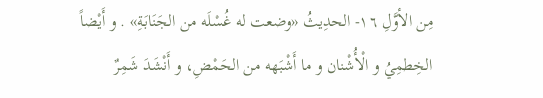مِن الأوَّلِ ١٦- الحدِيثُ «وضعت له غُسْلَه من الجَنَابَةِ» . و أَيْضاً الخِطمِيُ و الْأُشْنان و ما أَشْبَهه من الحَمْضِ، و أَنْشَدَ شَمِرٌ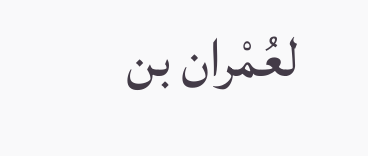لعُمْران بن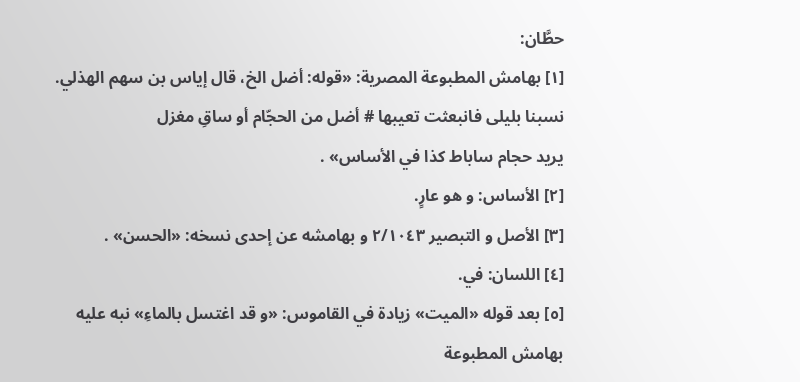حطَّان:
[١] بهامش المطبوعة المصرية: «قوله: أضل الخ، قال إياس بن سهم الهذلي.
نسبنا بليلى فانبعثت تعيبها # أضل من الحجّام أو ساقِ مغزل
يريد حجام ساباط كذا في الأساس» .
[٢] الأساس: و هو عارٍ.
[٣] الأصل و التبصير ٢/١٠٤٣ و بهامشه عن إحدى نسخه: «الحسن» .
[٤] اللسان: في.
[٥] بعد قوله «الميت» زيادة في القاموس: «و قد اغتسل بالماءِ» نبه عليه بهامش المطبوعة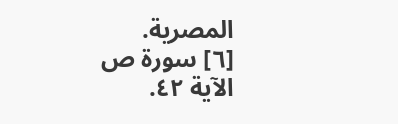المصرية.
[٦] سورة ص الآية ٤٢.